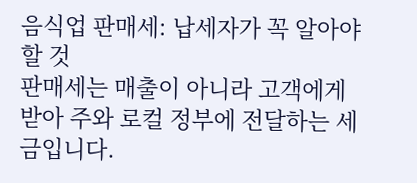음식업 판매세: 납세자가 꼭 알아야 할 것
판매세는 매출이 아니라 고객에게 받아 주와 로컬 정부에 전달하는 세금입니다.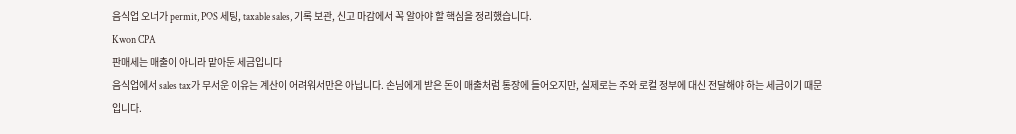음식업 오너가 permit, POS 세팅, taxable sales, 기록 보관, 신고 마감에서 꼭 알아야 할 핵심을 정리했습니다.
Kwon CPA
판매세는 매출이 아니라 맡아둔 세금입니다
음식업에서 sales tax가 무서운 이유는 계산이 어려워서만은 아닙니다. 손님에게 받은 돈이 매출처럼 통장에 들어오지만, 실제로는 주와 로컬 정부에 대신 전달해야 하는 세금이기 때문입니다.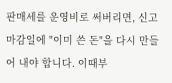판매세를 운영비로 써버리면, 신고 마감일에 "이미 쓴 돈"을 다시 만들어 내야 합니다. 이때부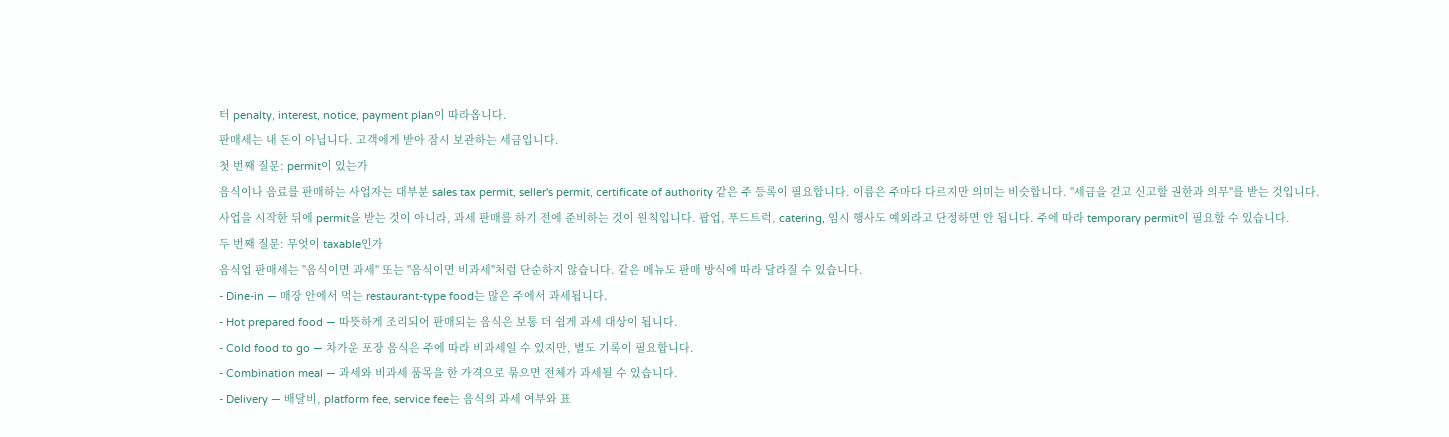터 penalty, interest, notice, payment plan이 따라옵니다.
판매세는 내 돈이 아닙니다. 고객에게 받아 잠시 보관하는 세금입니다.
첫 번째 질문: permit이 있는가
음식이나 음료를 판매하는 사업자는 대부분 sales tax permit, seller's permit, certificate of authority 같은 주 등록이 필요합니다. 이름은 주마다 다르지만 의미는 비슷합니다. "세금을 걷고 신고할 권한과 의무"를 받는 것입니다.
사업을 시작한 뒤에 permit을 받는 것이 아니라, 과세 판매를 하기 전에 준비하는 것이 원칙입니다. 팝업, 푸드트럭, catering, 임시 행사도 예외라고 단정하면 안 됩니다. 주에 따라 temporary permit이 필요할 수 있습니다.
두 번째 질문: 무엇이 taxable인가
음식업 판매세는 "음식이면 과세" 또는 "음식이면 비과세"처럼 단순하지 않습니다. 같은 메뉴도 판매 방식에 따라 달라질 수 있습니다.
- Dine-in — 매장 안에서 먹는 restaurant-type food는 많은 주에서 과세됩니다.
- Hot prepared food — 따뜻하게 조리되어 판매되는 음식은 보통 더 쉽게 과세 대상이 됩니다.
- Cold food to go — 차가운 포장 음식은 주에 따라 비과세일 수 있지만, 별도 기록이 필요합니다.
- Combination meal — 과세와 비과세 품목을 한 가격으로 묶으면 전체가 과세될 수 있습니다.
- Delivery — 배달비, platform fee, service fee는 음식의 과세 여부와 표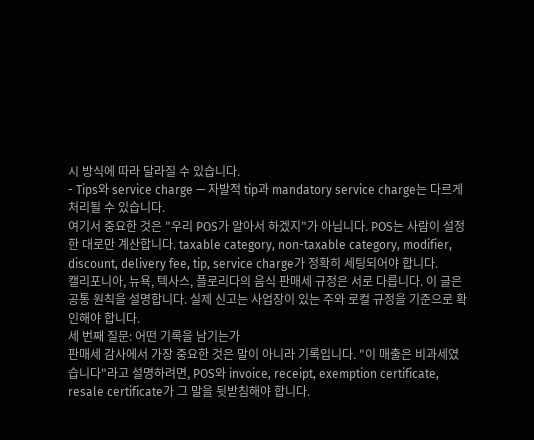시 방식에 따라 달라질 수 있습니다.
- Tips와 service charge — 자발적 tip과 mandatory service charge는 다르게 처리될 수 있습니다.
여기서 중요한 것은 "우리 POS가 알아서 하겠지"가 아닙니다. POS는 사람이 설정한 대로만 계산합니다. taxable category, non-taxable category, modifier, discount, delivery fee, tip, service charge가 정확히 세팅되어야 합니다.
캘리포니아, 뉴욕, 텍사스, 플로리다의 음식 판매세 규정은 서로 다릅니다. 이 글은 공통 원칙을 설명합니다. 실제 신고는 사업장이 있는 주와 로컬 규정을 기준으로 확인해야 합니다.
세 번째 질문: 어떤 기록을 남기는가
판매세 감사에서 가장 중요한 것은 말이 아니라 기록입니다. "이 매출은 비과세였습니다"라고 설명하려면, POS와 invoice, receipt, exemption certificate, resale certificate가 그 말을 뒷받침해야 합니다.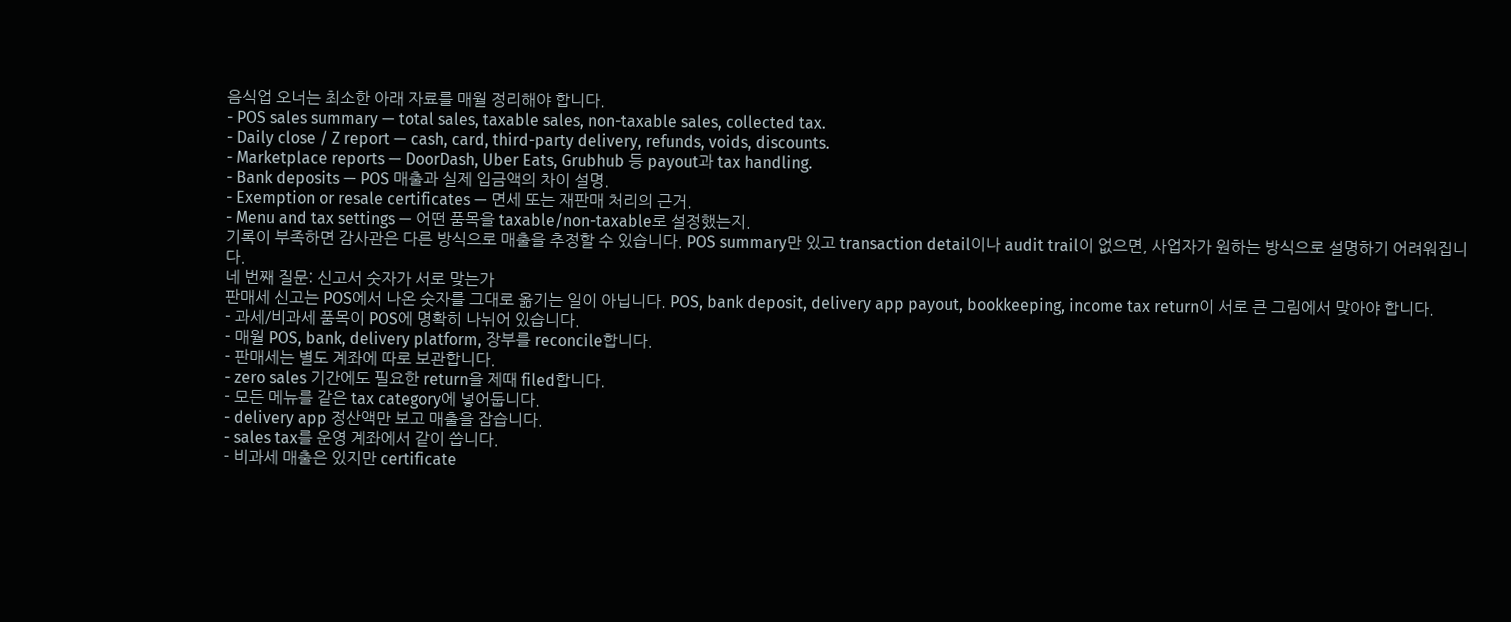음식업 오너는 최소한 아래 자료를 매월 정리해야 합니다.
- POS sales summary — total sales, taxable sales, non-taxable sales, collected tax.
- Daily close / Z report — cash, card, third-party delivery, refunds, voids, discounts.
- Marketplace reports — DoorDash, Uber Eats, Grubhub 등 payout과 tax handling.
- Bank deposits — POS 매출과 실제 입금액의 차이 설명.
- Exemption or resale certificates — 면세 또는 재판매 처리의 근거.
- Menu and tax settings — 어떤 품목을 taxable/non-taxable로 설정했는지.
기록이 부족하면 감사관은 다른 방식으로 매출을 추정할 수 있습니다. POS summary만 있고 transaction detail이나 audit trail이 없으면, 사업자가 원하는 방식으로 설명하기 어려워집니다.
네 번째 질문: 신고서 숫자가 서로 맞는가
판매세 신고는 POS에서 나온 숫자를 그대로 옮기는 일이 아닙니다. POS, bank deposit, delivery app payout, bookkeeping, income tax return이 서로 큰 그림에서 맞아야 합니다.
- 과세/비과세 품목이 POS에 명확히 나뉘어 있습니다.
- 매월 POS, bank, delivery platform, 장부를 reconcile합니다.
- 판매세는 별도 계좌에 따로 보관합니다.
- zero sales 기간에도 필요한 return을 제때 filed합니다.
- 모든 메뉴를 같은 tax category에 넣어둡니다.
- delivery app 정산액만 보고 매출을 잡습니다.
- sales tax를 운영 계좌에서 같이 씁니다.
- 비과세 매출은 있지만 certificate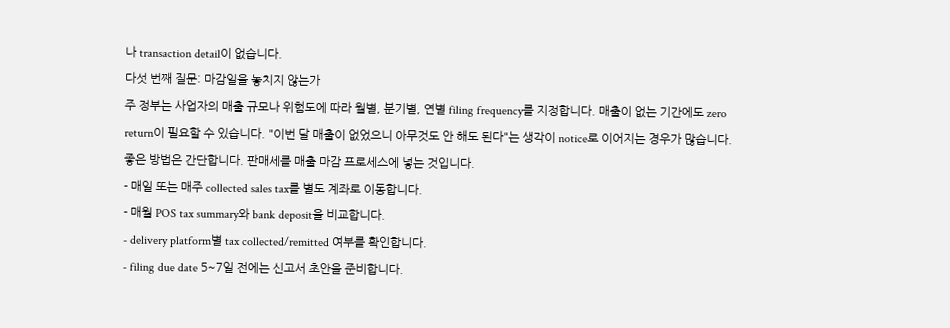나 transaction detail이 없습니다.
다섯 번째 질문: 마감일을 놓치지 않는가
주 정부는 사업자의 매출 규모나 위험도에 따라 월별, 분기별, 연별 filing frequency를 지정합니다. 매출이 없는 기간에도 zero return이 필요할 수 있습니다. "이번 달 매출이 없었으니 아무것도 안 해도 된다"는 생각이 notice로 이어지는 경우가 많습니다.
좋은 방법은 간단합니다. 판매세를 매출 마감 프로세스에 넣는 것입니다.
- 매일 또는 매주 collected sales tax를 별도 계좌로 이동합니다.
- 매월 POS tax summary와 bank deposit을 비교합니다.
- delivery platform별 tax collected/remitted 여부를 확인합니다.
- filing due date 5~7일 전에는 신고서 초안을 준비합니다.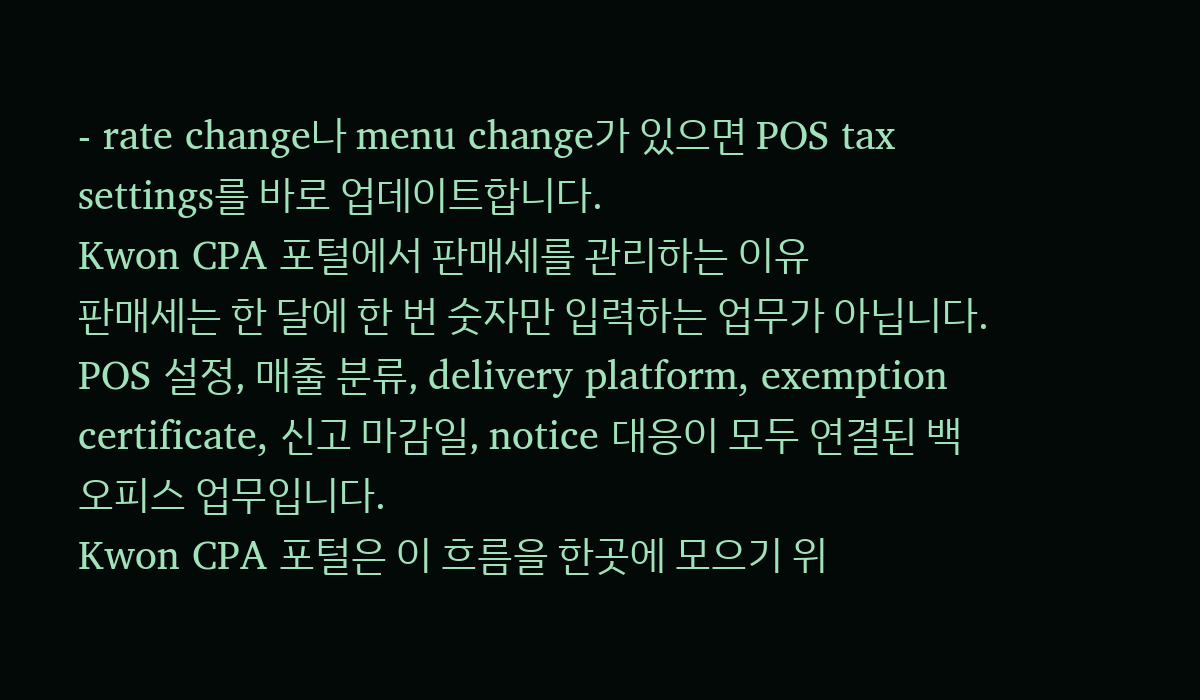- rate change나 menu change가 있으면 POS tax settings를 바로 업데이트합니다.
Kwon CPA 포털에서 판매세를 관리하는 이유
판매세는 한 달에 한 번 숫자만 입력하는 업무가 아닙니다. POS 설정, 매출 분류, delivery platform, exemption certificate, 신고 마감일, notice 대응이 모두 연결된 백오피스 업무입니다.
Kwon CPA 포털은 이 흐름을 한곳에 모으기 위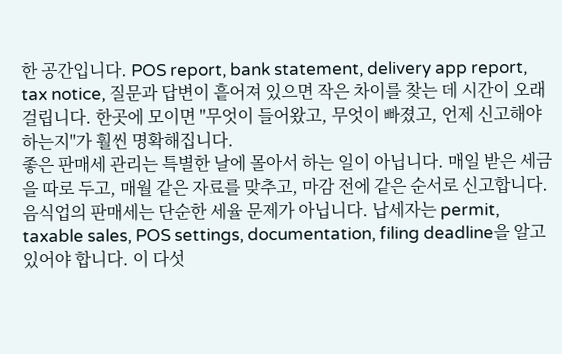한 공간입니다. POS report, bank statement, delivery app report, tax notice, 질문과 답변이 흩어져 있으면 작은 차이를 찾는 데 시간이 오래 걸립니다. 한곳에 모이면 "무엇이 들어왔고, 무엇이 빠졌고, 언제 신고해야 하는지"가 훨씬 명확해집니다.
좋은 판매세 관리는 특별한 날에 몰아서 하는 일이 아닙니다. 매일 받은 세금을 따로 두고, 매월 같은 자료를 맞추고, 마감 전에 같은 순서로 신고합니다.
음식업의 판매세는 단순한 세율 문제가 아닙니다. 납세자는 permit, taxable sales, POS settings, documentation, filing deadline을 알고 있어야 합니다. 이 다섯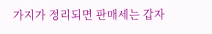가지가 정리되면 판매세는 갑자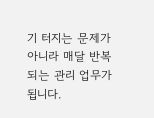기 터지는 문제가 아니라 매달 반복되는 관리 업무가 됩니다.